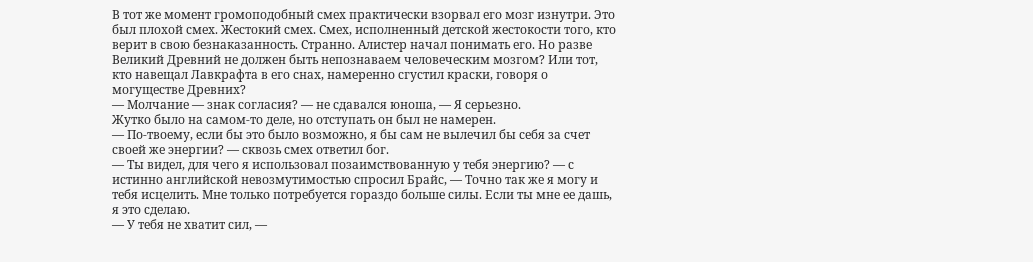В тот же момент громоподобный смех практически взорвал его мозг изнутри. Это был плохой смех. Жестокий смех. Смех, исполненный детской жестокости того, кто верит в свою безнаказанность. Странно. Алистер начал понимать его. Но разве Великий Древний не должен быть непознаваем человеческим мозгом? Или тот, кто навещал Лавкрафта в его снах, намеренно сгустил краски, говоря о могуществе Древних?
— Молчание — знак согласия? — не сдавался юноша, — Я серьезно.
Жутко было на самом-то деле, но отступать он был не намерен.
— По-твоему, если бы это было возможно, я бы сам не вылечил бы себя за счет своей же энергии? — сквозь смех ответил бог.
— Ты видел, для чего я использовал позаимствованную у тебя энергию? — с истинно английской невозмутимостью спросил Брайс, — Точно так же я могу и тебя исцелить. Мне только потребуется гораздо больше силы. Если ты мне ее дашь, я это сделаю.
— У тебя не хватит сил, —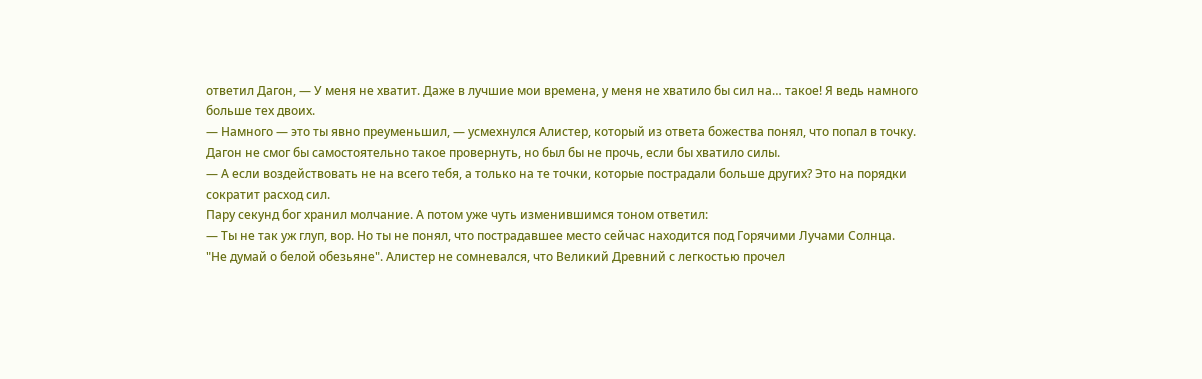ответил Дагон, — У меня не хватит. Даже в лучшие мои времена, у меня не хватило бы сил на… такое! Я ведь намного больше тех двоих.
— Намного — это ты явно преуменьшил, — усмехнулся Алистер, который из ответа божества понял, что попал в точку. Дагон не смог бы самостоятельно такое провернуть, но был бы не прочь, если бы хватило силы.
— А если воздействовать не на всего тебя, а только на те точки, которые пострадали больше других? Это на порядки сократит расход сил.
Пару секунд бог хранил молчание. А потом уже чуть изменившимся тоном ответил:
— Ты не так уж глуп, вор. Но ты не понял, что пострадавшее место сейчас находится под Горячими Лучами Солнца.
"Не думай о белой обезьяне". Алистер не сомневался, что Великий Древний с легкостью прочел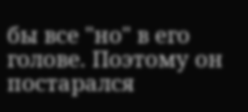бы все "но" в его голове. Поэтому он постарался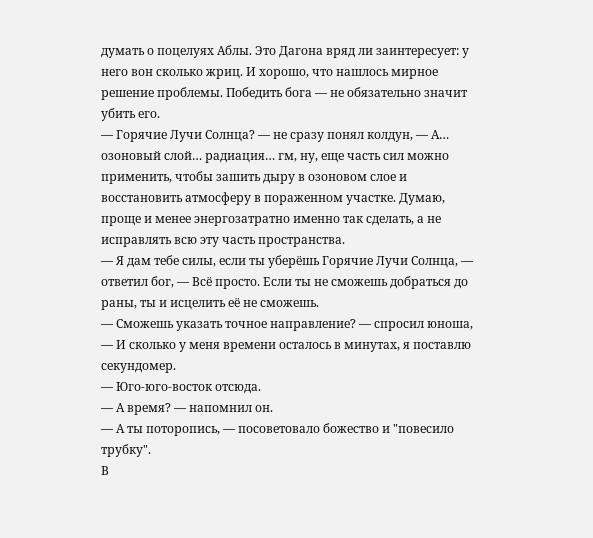думать о поцелуях Аблы. Это Дагона вряд ли заинтересует: у него вон сколько жриц. И хорошо, что нашлось мирное решение проблемы. Победить бога — не обязательно значит убить его.
— Горячие Лучи Солнца? — не сразу понял колдун, — А… озоновый слой… радиация… гм, ну, еще часть сил можно применить, чтобы зашить дыру в озоновом слое и восстановить атмосферу в пораженном участке. Думаю, проще и менее энергозатратно именно так сделать, а не исправлять всю эту часть пространства.
— Я дам тебе силы, если ты уберёшь Горячие Лучи Солнца, — ответил бог, — Всё просто. Если ты не сможешь добраться до раны, ты и исцелить её не сможешь.
— Сможешь указать точное направление? — спросил юноша, — И сколько у меня времени осталось в минутах, я поставлю секундомер.
— Юго-юго-восток отсюда.
— А время? — напомнил он.
— А ты поторопись, — посоветовало божество и "повесило трубку".
В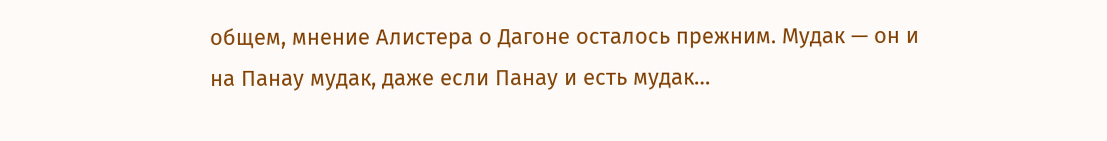общем, мнение Алистера о Дагоне осталось прежним. Мудак — он и на Панау мудак, даже если Панау и есть мудак…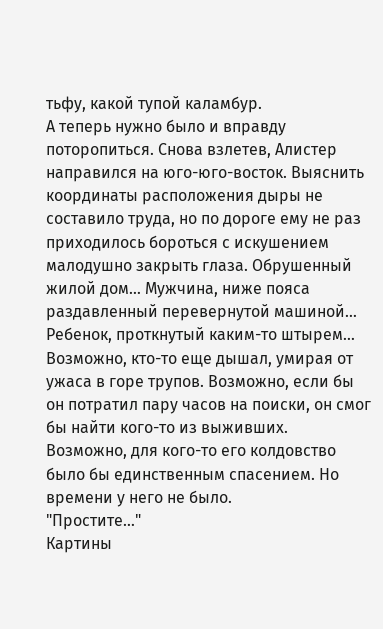тьфу, какой тупой каламбур.
А теперь нужно было и вправду поторопиться. Снова взлетев, Алистер направился на юго-юго-восток. Выяснить координаты расположения дыры не составило труда, но по дороге ему не раз приходилось бороться с искушением малодушно закрыть глаза. Обрушенный жилой дом… Мужчина, ниже пояса раздавленный перевернутой машиной… Ребенок, проткнутый каким-то штырем… Возможно, кто-то еще дышал, умирая от ужаса в горе трупов. Возможно, если бы он потратил пару часов на поиски, он смог бы найти кого-то из выживших. Возможно, для кого-то его колдовство было бы единственным спасением. Но времени у него не было.
"Простите…"
Картины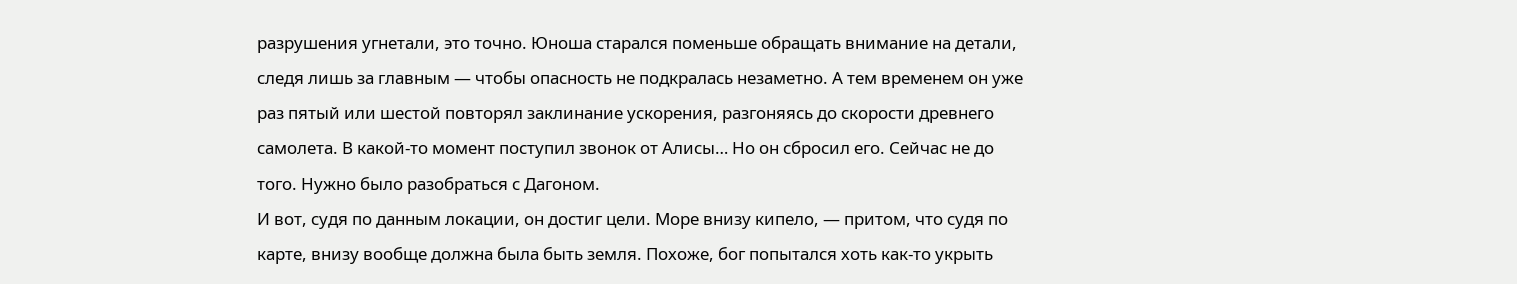разрушения угнетали, это точно. Юноша старался поменьше обращать внимание на детали, следя лишь за главным — чтобы опасность не подкралась незаметно. А тем временем он уже раз пятый или шестой повторял заклинание ускорения, разгоняясь до скорости древнего самолета. В какой-то момент поступил звонок от Алисы… Но он сбросил его. Сейчас не до того. Нужно было разобраться с Дагоном.
И вот, судя по данным локации, он достиг цели. Море внизу кипело, — притом, что судя по карте, внизу вообще должна была быть земля. Похоже, бог попытался хоть как-то укрыть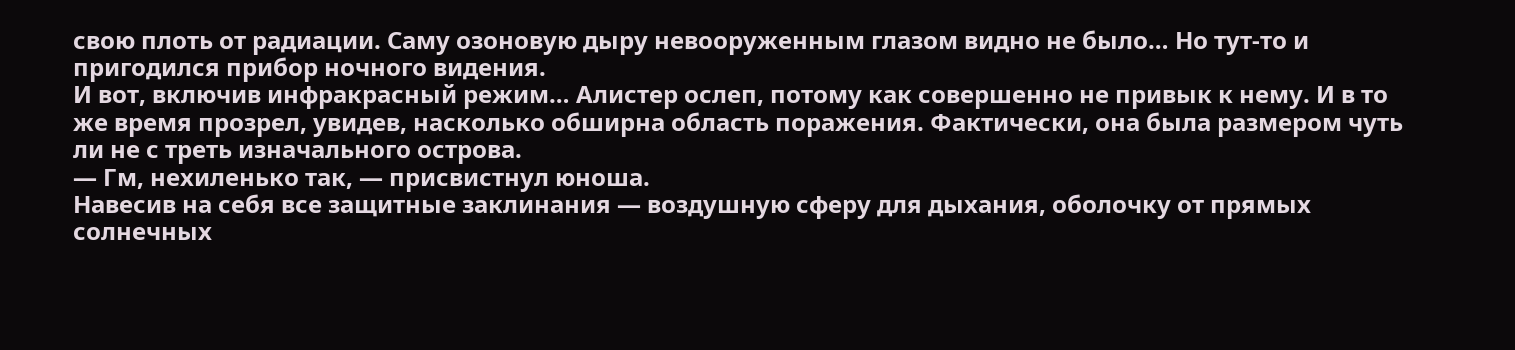свою плоть от радиации. Саму озоновую дыру невооруженным глазом видно не было… Но тут-то и пригодился прибор ночного видения.
И вот, включив инфракрасный режим… Алистер ослеп, потому как совершенно не привык к нему. И в то же время прозрел, увидев, насколько обширна область поражения. Фактически, она была размером чуть ли не с треть изначального острова.
— Гм, нехиленько так, — присвистнул юноша.
Навесив на себя все защитные заклинания — воздушную сферу для дыхания, оболочку от прямых солнечных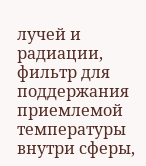лучей и радиации, фильтр для поддержания приемлемой температуры внутри сферы,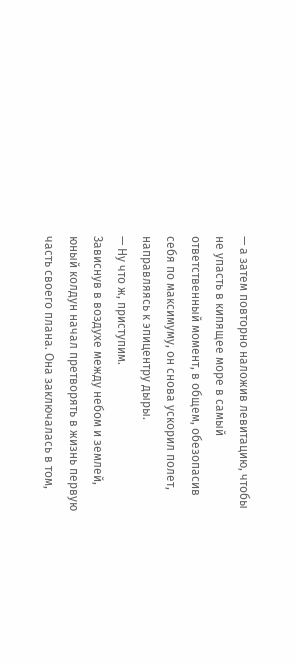— а затем повторно наложив левитацию, чтобы не упасть в кипящее море в самый ответственный момент, в общем, обезопасив себя по максимуму, он снова ускорил полет, направляясь к эпицентру дыры.
— Ну что ж, приступим.
Зависнув в воздухе между небом и землей, юный колдун начал претворять в жизнь первую часть своего плана. Она заключалась в том,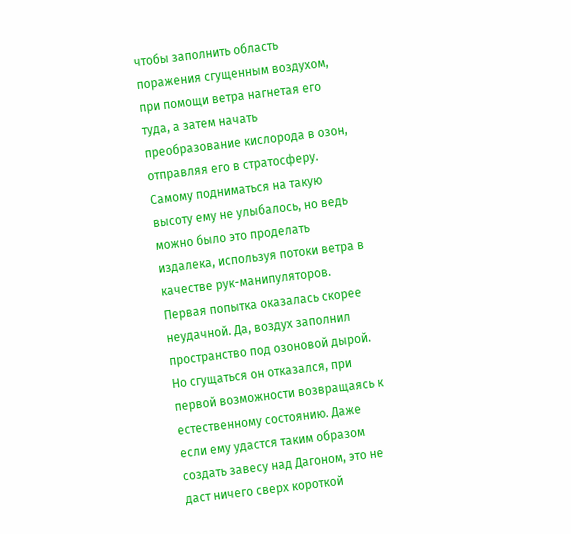чтобы заполнить область поражения сгущенным воздухом, при помощи ветра нагнетая его туда, а затем начать преобразование кислорода в озон, отправляя его в стратосферу. Самому подниматься на такую высоту ему не улыбалось, но ведь можно было это проделать издалека, используя потоки ветра в качестве рук-манипуляторов.
Первая попытка оказалась скорее неудачной. Да, воздух заполнил пространство под озоновой дырой. Но сгущаться он отказался, при первой возможности возвращаясь к естественному состоянию. Даже если ему удастся таким образом создать завесу над Дагоном, это не даст ничего сверх короткой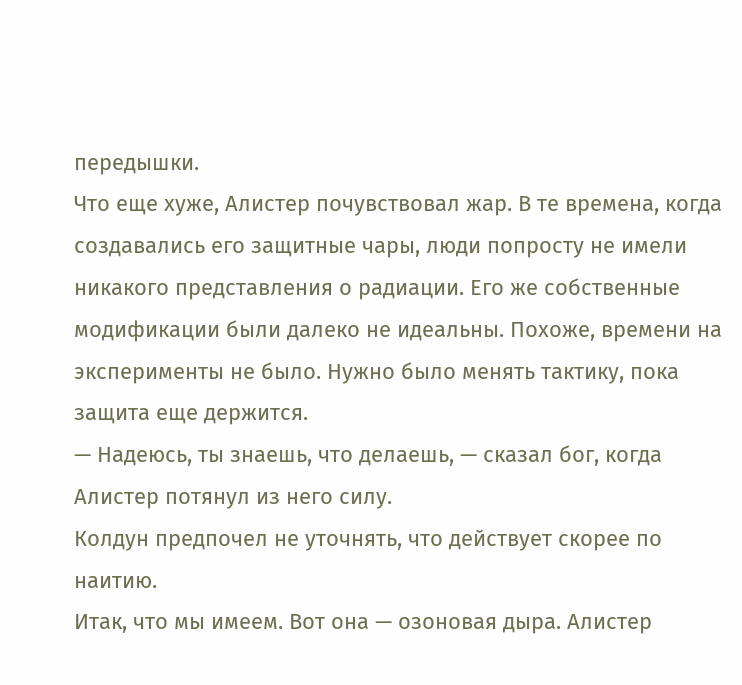передышки.
Что еще хуже, Алистер почувствовал жар. В те времена, когда создавались его защитные чары, люди попросту не имели никакого представления о радиации. Его же собственные модификации были далеко не идеальны. Похоже, времени на эксперименты не было. Нужно было менять тактику, пока защита еще держится.
— Надеюсь, ты знаешь, что делаешь, — сказал бог, когда Алистер потянул из него силу.
Колдун предпочел не уточнять, что действует скорее по наитию.
Итак, что мы имеем. Вот она — озоновая дыра. Алистер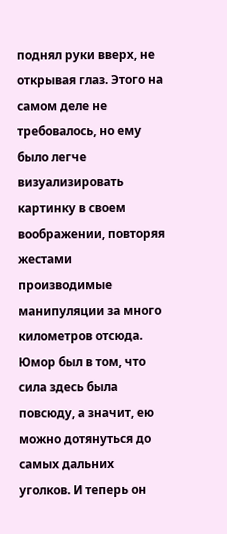поднял руки вверх, не открывая глаз. Этого на самом деле не требовалось, но ему было легче визуализировать картинку в своем воображении, повторяя жестами производимые манипуляции за много километров отсюда. Юмор был в том, что сила здесь была повсюду, а значит, ею можно дотянуться до самых дальних уголков. И теперь он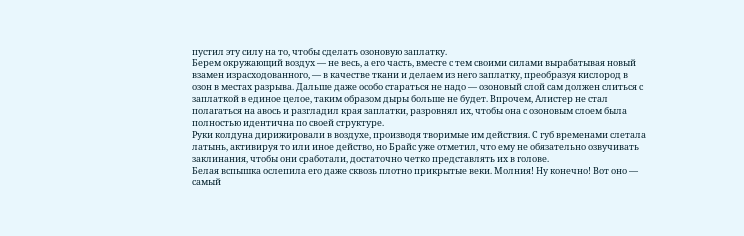пустил эту силу на то, чтобы сделать озоновую заплатку.
Берем окружающий воздух — не весь, а его часть, вместе с тем своими силами вырабатывая новый взамен израсходованного, — в качестве ткани и делаем из него заплатку, преобразуя кислород в озон в местах разрыва. Дальше даже особо стараться не надо — озоновый слой сам должен слиться с заплаткой в единое целое, таким образом дыры больше не будет. Впрочем, Алистер не стал полагаться на авось и разгладил края заплатки, разровнял их, чтобы она с озоновым слоем была полностью идентична по своей структуре.
Руки колдуна дирижировали в воздухе, производя творимые им действия. С губ временами слетала латынь, активируя то или иное действо, но Брайс уже отметил, что ему не обязательно озвучивать заклинания, чтобы они сработали, достаточно четко представлять их в голове.
Белая вспышка ослепила его даже сквозь плотно прикрытые веки. Молния! Ну конечно! Вот оно — самый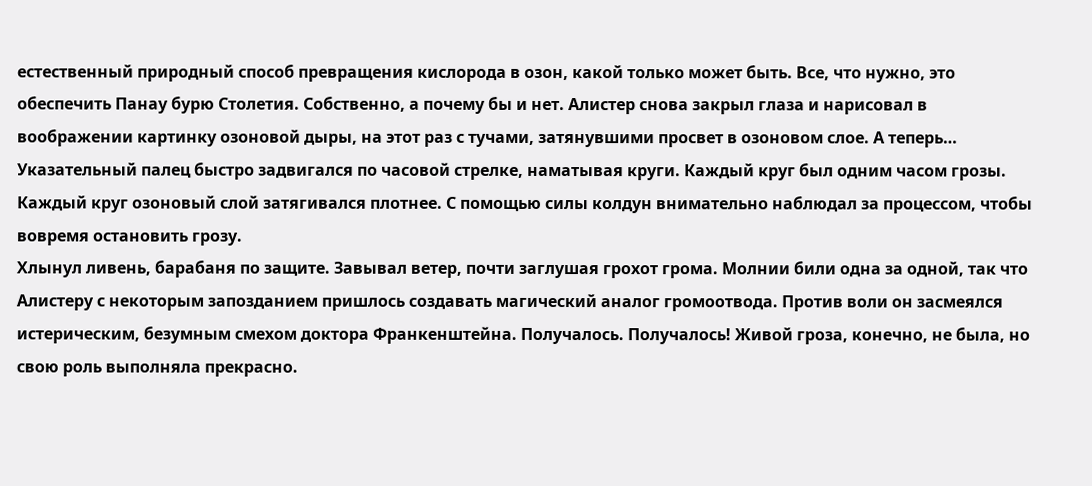естественный природный способ превращения кислорода в озон, какой только может быть. Все, что нужно, это обеспечить Панау бурю Столетия. Собственно, а почему бы и нет. Алистер снова закрыл глаза и нарисовал в воображении картинку озоновой дыры, на этот раз с тучами, затянувшими просвет в озоновом слое. А теперь…
Указательный палец быстро задвигался по часовой стрелке, наматывая круги. Каждый круг был одним часом грозы. Каждый круг озоновый слой затягивался плотнее. С помощью силы колдун внимательно наблюдал за процессом, чтобы вовремя остановить грозу.
Хлынул ливень, барабаня по защите. Завывал ветер, почти заглушая грохот грома. Молнии били одна за одной, так что Алистеру с некоторым запозданием пришлось создавать магический аналог громоотвода. Против воли он засмеялся истерическим, безумным смехом доктора Франкенштейна. Получалось. Получалось! Живой гроза, конечно, не была, но свою роль выполняла прекрасно.